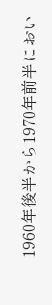1960年後半から1970年前半におい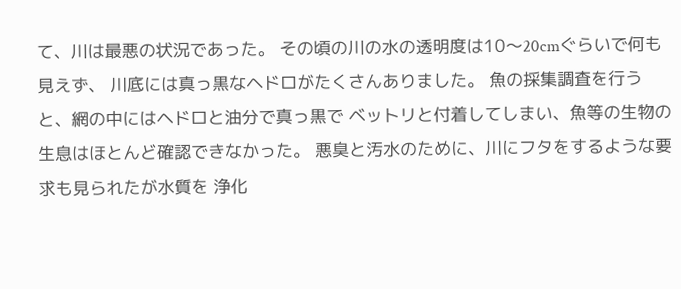て、川は最悪の状況であった。 その頃の川の水の透明度は10〜20cmぐらいで何も見えず、 川底には真っ黒なヘドロがたくさんありました。 魚の採集調査を行うと、網の中にはヘドロと油分で真っ黒で ベットリと付着してしまい、魚等の生物の生息はほとんど確認できなかった。 悪臭と汚水のために、川にフタをするような要求も見られたが水質を 浄化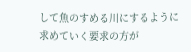して魚のすめる川にするように求めていく要求の方が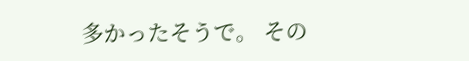多かったそうで。 その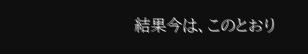結果今は、このとおり